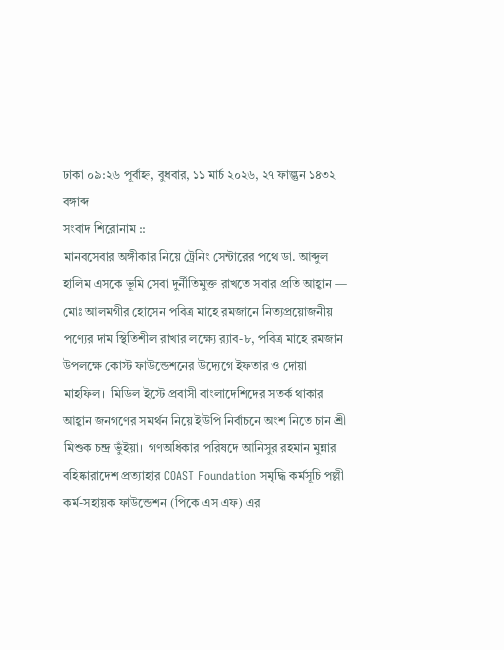ঢাকা ০৯:২৬ পূর্বাহ্ন, বুধবার, ১১ মার্চ ২০২৬, ২৭ ফাল্গুন ১৪৩২ বঙ্গাব্দ
সংবাদ শিরোনাম ::
মানবসেবার অঙ্গীকার নিয়ে ট্রেনিং সেন্টারের পথে ডা. আব্দুল হালিম এসকে ভূমি সেবা দুর্নীতিমুক্ত রাখতে সবার প্রতি আহ্বান — মোঃ আলমগীর হোসেন পবিত্র মাহে রমজানে নিত্যপ্রয়োজনীয় পণ্যের দাম স্থিতিশীল রাখার লক্ষ্যে র‌্যাব-৮, পবিত্র মাহে রমজান উপলক্ষে কোস্ট ফাউন্ডেশনের উদ্যেগে ইফতার ও দোয়া মাহফিল।  মিডিল ইস্টে প্রবাসী বাংলাদেশিদের সতর্ক থাকার আহ্বান জনগণের সমর্থন নিয়ে ইউপি নির্বাচনে অংশ নিতে চান শ্রী মিশুক চন্দ্র ভুঁইয়া।  গণঅধিকার পরিষদে আনিসুর রহমান মুন্নার বহিষ্কারাদেশ প্রত্যাহার COAST Foundation সমৃদ্ধি কর্মসূচি পল্লী কর্ম-সহায়ক ফাউন্ডেশন (পিকে এস এফ) এর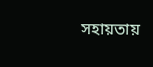সহায়তায়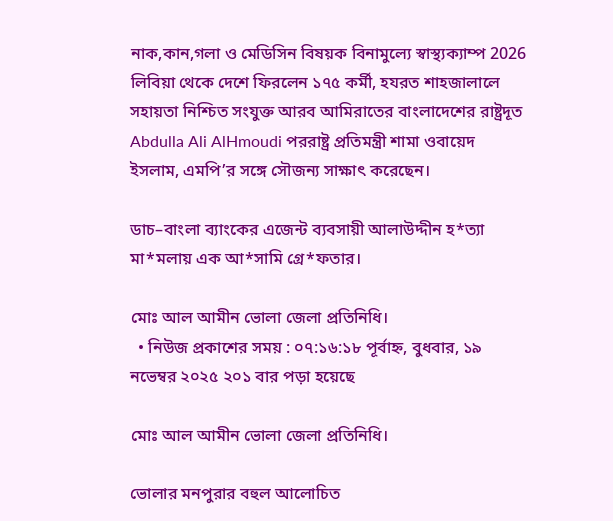নাক,কান,গলা ও মেডিসিন বিষয়ক বিনামুল্যে স্বাস্থ‍্যক‍্যাম্প 2026 লিবিয়া থেকে দেশে ফিরলেন ১৭৫ কর্মী, হযরত শাহজালালে সহায়তা নিশ্চিত সংযুক্ত আরব আমিরাতের বাংলাদেশের রাষ্ট্রদূত Abdulla Ali AlHmoudi পররাষ্ট্র প্রতিমন্ত্রী শামা ওবায়েদ ইসলাম, এমপি’র সঙ্গে সৌজন্য সাক্ষাৎ করেছেন।

ডাচ–বাংলা ব্যাংকের এজেন্ট ব্যবসায়ী আলাউদ্দীন হ*ত্যা মা*মলায় এক আ*সামি গ্রে*ফতার।

মোঃ আল আমীন ভোলা জেলা প্রতিনিধি।
  • নিউজ প্রকাশের সময় : ০৭:১৬:১৮ পূর্বাহ্ন, বুধবার, ১৯ নভেম্বর ২০২৫ ২০১ বার পড়া হয়েছে

মোঃ আল আমীন ভোলা জেলা প্রতিনিধি।

ভোলার মনপুরার বহুল আলোচিত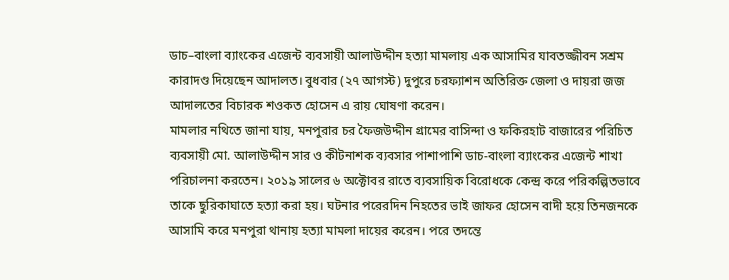ডাচ–বাংলা ব্যাংকের এজেন্ট ব্যবসায়ী আলাউদ্দীন হত্যা মামলায় এক আসামির যাবতজ্জীবন সশ্রম কারাদণ্ড দিয়েছেন আদালত। বুধবার (২৭ আগস্ট) দুপুরে চরফ্যাশন অতিরিক্ত জেলা ও দায়রা জজ আদালতের বিচারক শওকত হোসেন এ রায় ঘোষণা করেন।
মামলার নথিতে জানা যায়, মনপুরার চর ফৈজউদ্দীন গ্রামের বাসিন্দা ও ফকিরহাট বাজারের পরিচিত ব্যবসায়ী মো. আলাউদ্দীন সার ও কীটনাশক ব্যবসার পাশাপাশি ডাচ-বাংলা ব্যাংকের এজেন্ট শাখা পরিচালনা করতেন। ২০১৯ সালের ৬ অক্টোবর রাতে ব্যবসায়িক বিরোধকে কেন্দ্র করে পরিকল্পিতভাবে তাকে ছুরিকাঘাতে হত্যা করা হয়। ঘটনার পরেরদিন নিহতের ভাই জাফর হোসেন বাদী হয়ে তিনজনকে আসামি করে মনপুরা থানায় হত্যা মামলা দায়ের করেন। পরে তদন্তে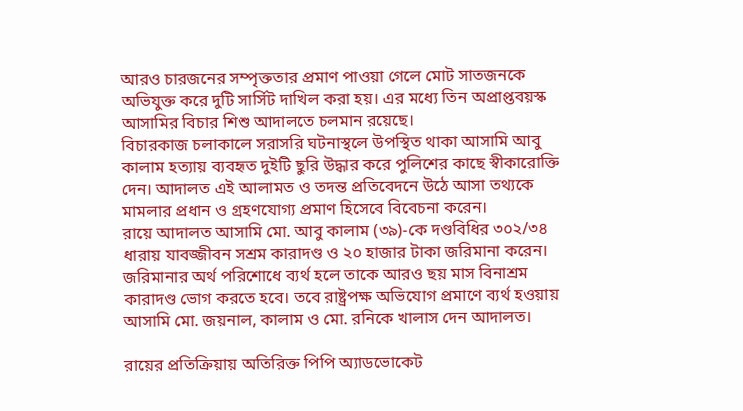আরও চারজনের সম্পৃক্ততার প্রমাণ পাওয়া গেলে মোট সাতজনকে অভিযুক্ত করে দুটি সার্সিট দাখিল করা হয়। এর মধ্যে তিন অপ্রাপ্তবয়স্ক আসামির বিচার শিশু আদালতে চলমান রয়েছে।
বিচারকাজ চলাকালে সরাসরি ঘটনাস্থলে উপস্থিত থাকা আসামি আবু কালাম হত্যায় ব্যবহৃত দুইটি ছুরি উদ্ধার করে পুলিশের কাছে স্বীকারোক্তি দেন। আদালত এই আলামত ও তদন্ত প্রতিবেদনে উঠে আসা তথ্যকে মামলার প্রধান ও গ্রহণযোগ্য প্রমাণ হিসেবে বিবেচনা করেন।
রায়ে আদালত আসামি মো. আবু কালাম (৩৯)-কে দণ্ডবিধির ৩০২/৩৪ ধারায় যাবজ্জীবন সশ্রম কারাদণ্ড ও ২০ হাজার টাকা জরিমানা করেন। জরিমানার অর্থ পরিশোধে ব্যর্থ হলে তাকে আরও ছয় মাস বিনাশ্রম কারাদণ্ড ভোগ করতে হবে। তবে রাষ্ট্রপক্ষ অভিযোগ প্রমাণে ব্যর্থ হওয়ায় আসামি মো. জয়নাল, কালাম ও মো. রনিকে খালাস দেন আদালত।

রায়ের প্রতিক্রিয়ায় অতিরিক্ত পিপি অ্যাডভোকেট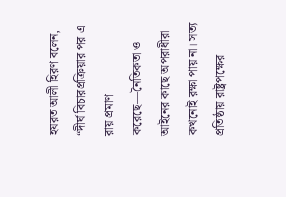হযরত আলী হিরণ বলেন,
“দীর্ঘ বিচারপ্রক্রিয়ার পর এ রায় প্রমাণ করেছে—নৈতিকতা ও আইনের কাছে অপরাধীরা কখনোই রক্ষা পায় না। সত্য প্রতিষ্ঠায় রাষ্ট্রপক্ষের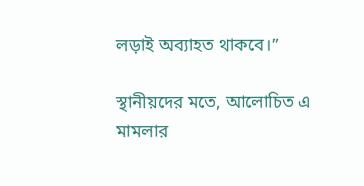লড়াই অব্যাহত থাকবে।”

স্থানীয়দের মতে, আলোচিত এ মামলার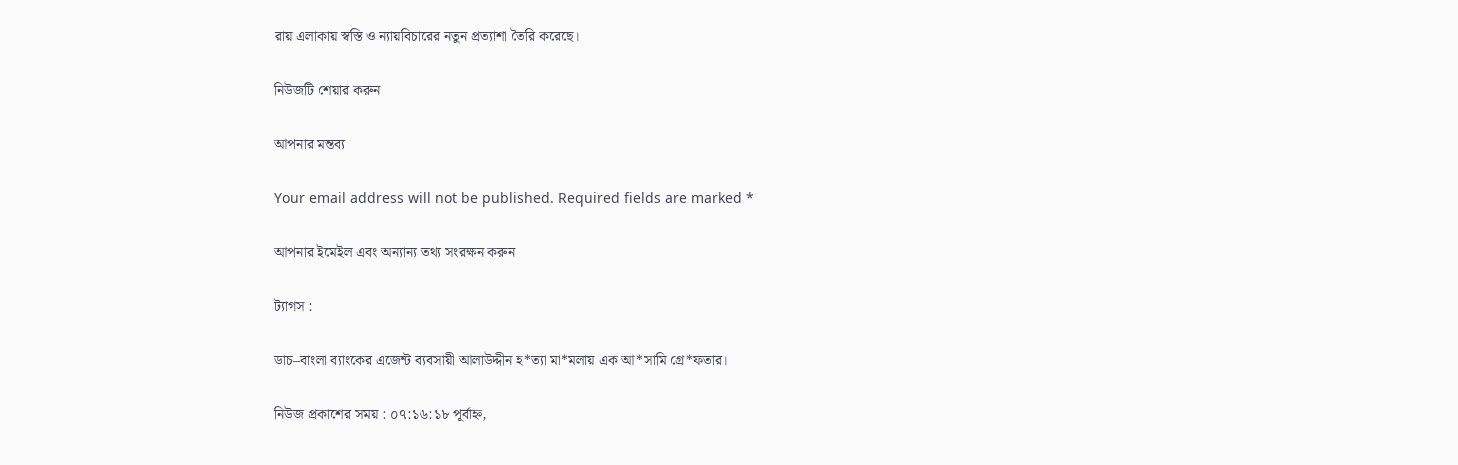রায় এলাকায় স্বস্তি ও ন্যায়বিচারের নতুন প্রত্যাশা তৈরি করেছে।

নিউজটি শেয়ার করুন

আপনার মন্তব্য

Your email address will not be published. Required fields are marked *

আপনার ইমেইল এবং অন্যান্য তথ্য সংরক্ষন করুন

ট্যাগস :

ডাচ–বাংলা ব্যাংকের এজেন্ট ব্যবসায়ী আলাউদ্দীন হ*ত্যা মা*মলায় এক আ*সামি গ্রে*ফতার।

নিউজ প্রকাশের সময় : ০৭:১৬:১৮ পূর্বাহ্ন,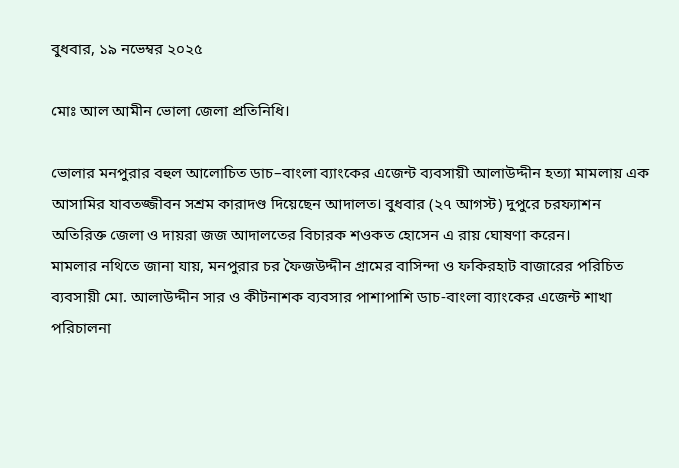বুধবার, ১৯ নভেম্বর ২০২৫

মোঃ আল আমীন ভোলা জেলা প্রতিনিধি।

ভোলার মনপুরার বহুল আলোচিত ডাচ–বাংলা ব্যাংকের এজেন্ট ব্যবসায়ী আলাউদ্দীন হত্যা মামলায় এক আসামির যাবতজ্জীবন সশ্রম কারাদণ্ড দিয়েছেন আদালত। বুধবার (২৭ আগস্ট) দুপুরে চরফ্যাশন অতিরিক্ত জেলা ও দায়রা জজ আদালতের বিচারক শওকত হোসেন এ রায় ঘোষণা করেন।
মামলার নথিতে জানা যায়, মনপুরার চর ফৈজউদ্দীন গ্রামের বাসিন্দা ও ফকিরহাট বাজারের পরিচিত ব্যবসায়ী মো. আলাউদ্দীন সার ও কীটনাশক ব্যবসার পাশাপাশি ডাচ-বাংলা ব্যাংকের এজেন্ট শাখা পরিচালনা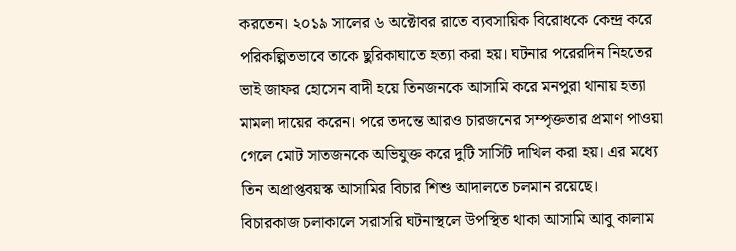করতেন। ২০১৯ সালের ৬ অক্টোবর রাতে ব্যবসায়িক বিরোধকে কেন্দ্র করে পরিকল্পিতভাবে তাকে ছুরিকাঘাতে হত্যা করা হয়। ঘটনার পরেরদিন নিহতের ভাই জাফর হোসেন বাদী হয়ে তিনজনকে আসামি করে মনপুরা থানায় হত্যা মামলা দায়ের করেন। পরে তদন্তে আরও চারজনের সম্পৃক্ততার প্রমাণ পাওয়া গেলে মোট সাতজনকে অভিযুক্ত করে দুটি সার্সিট দাখিল করা হয়। এর মধ্যে তিন অপ্রাপ্তবয়স্ক আসামির বিচার শিশু আদালতে চলমান রয়েছে।
বিচারকাজ চলাকালে সরাসরি ঘটনাস্থলে উপস্থিত থাকা আসামি আবু কালাম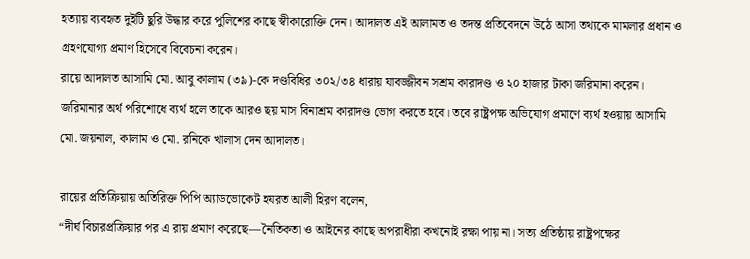হত্যায় ব্যবহৃত দুইটি ছুরি উদ্ধার করে পুলিশের কাছে স্বীকারোক্তি দেন। আদালত এই আলামত ও তদন্ত প্রতিবেদনে উঠে আসা তথ্যকে মামলার প্রধান ও গ্রহণযোগ্য প্রমাণ হিসেবে বিবেচনা করেন।
রায়ে আদালত আসামি মো. আবু কালাম (৩৯)-কে দণ্ডবিধির ৩০২/৩৪ ধারায় যাবজ্জীবন সশ্রম কারাদণ্ড ও ২০ হাজার টাকা জরিমানা করেন। জরিমানার অর্থ পরিশোধে ব্যর্থ হলে তাকে আরও ছয় মাস বিনাশ্রম কারাদণ্ড ভোগ করতে হবে। তবে রাষ্ট্রপক্ষ অভিযোগ প্রমাণে ব্যর্থ হওয়ায় আসামি মো. জয়নাল, কালাম ও মো. রনিকে খালাস দেন আদালত।

রায়ের প্রতিক্রিয়ায় অতিরিক্ত পিপি অ্যাডভোকেট হযরত আলী হিরণ বলেন,
“দীর্ঘ বিচারপ্রক্রিয়ার পর এ রায় প্রমাণ করেছে—নৈতিকতা ও আইনের কাছে অপরাধীরা কখনোই রক্ষা পায় না। সত্য প্রতিষ্ঠায় রাষ্ট্রপক্ষের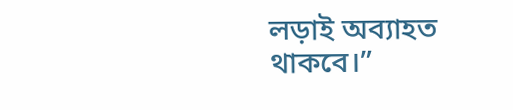লড়াই অব্যাহত থাকবে।”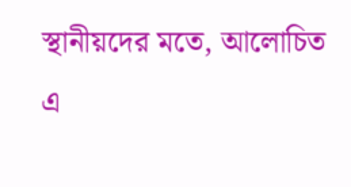স্থানীয়দের মতে, আলোচিত এ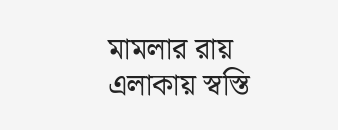মামলার রায় এলাকায় স্বস্তি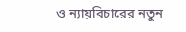ও ন্যায়বিচারের নতুন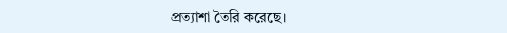প্রত্যাশা তৈরি করেছে।